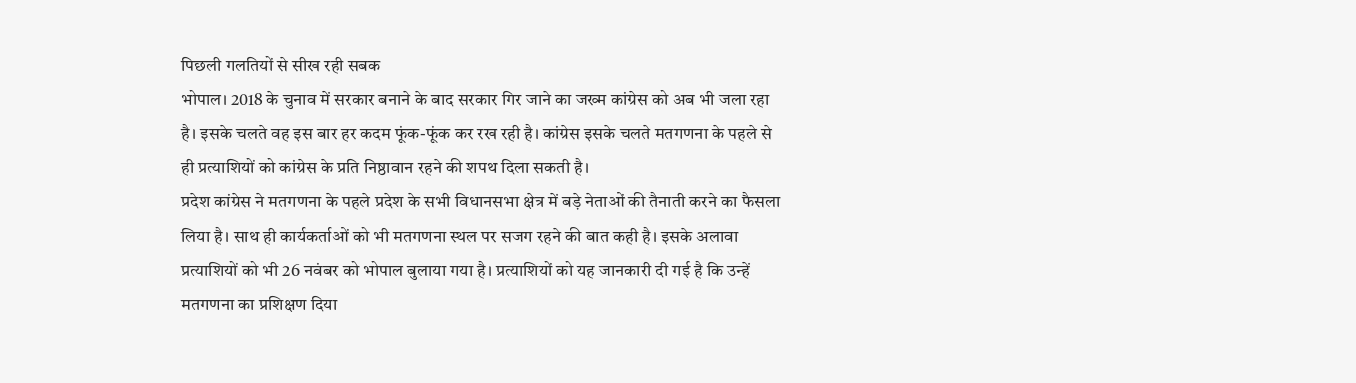पिछली गलतियों से सीख रही सबक
भोपाल। 2018 के चुनाव में सरकार बनाने के बाद सरकार गिर जाने का जख्म कांग्रेस को अब भी जला रहा है। इसके चलते वह इस बार हर कदम फूंक-फूंक कर रख रही है। कांग्रेस इसके चलते मतगणना के पहले से ही प्रत्याशियों को कांग्रेस के प्रति निष्ठावान रहने की शपथ दिला सकती है।
प्रदेश कांग्रेस ने मतगणना के पहले प्रदेश के सभी विधानसभा क्षेत्र में बड़े नेताओं की तैनाती करने का फैसला लिया है। साथ ही कार्यकर्ताओं को भी मतगणना स्थल पर सजग रहने की बात कही है। इसके अलावा प्रत्याशियों को भी 26 नवंबर को भोपाल बुलाया गया है। प्रत्याशियों को यह जानकारी दी गई है कि उन्हें मतगणना का प्रशिक्षण दिया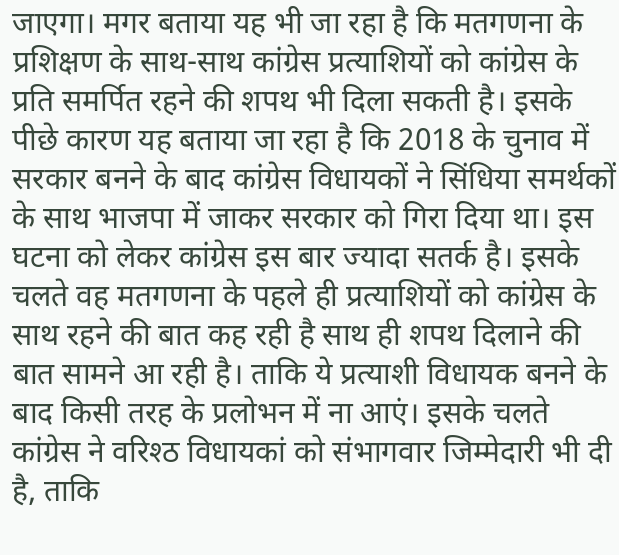जाएगा। मगर बताया यह भी जा रहा है कि मतगणना के प्रशिक्षण के साथ-साथ कांग्रेस प्रत्याशियों को कांग्रेस के प्रति समर्पित रहने की शपथ भी दिला सकती है। इसके पीछे कारण यह बताया जा रहा है कि 2018 के चुनाव में सरकार बनने के बाद कांग्रेस विधायकों ने सिंधिया समर्थकों के साथ भाजपा में जाकर सरकार को गिरा दिया था। इस घटना को लेकर कांग्रेस इस बार ज्यादा सतर्क है। इसके चलते वह मतगणना के पहले ही प्रत्याशियों को कांग्रेस के साथ रहने की बात कह रही है साथ ही शपथ दिलाने की बात सामने आ रही है। ताकि ये प्रत्याशी विधायक बनने के बाद किसी तरह के प्रलोभन में ना आएं। इसके चलते कांग्रेस ने वरिश्ठ विधायकां को संभागवार जिम्मेदारी भी दी है, ताकि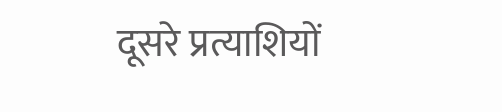दूसरे प्रत्याशियों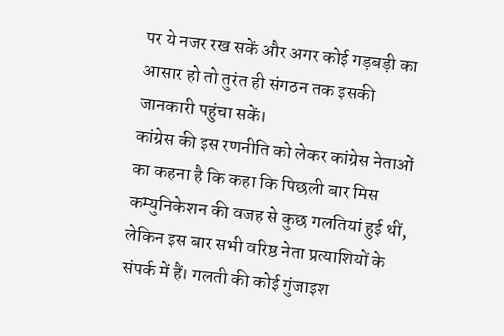पर ये नजर रख सकें और अगर कोई गड़बड़ी का आसार हो तो तुरंत ही संगठन तक इसकी जानकारी पहुंचा सकें।
कांग्रेस की इस रणनीति को लेकर कांग्रेस नेताओं का कहना है कि कहा कि पिछली बार मिस कम्युनिकेशन की वजह से कुछ गलतियां हुई थीं, लेकिन इस बार सभी वरिष्ठ नेता प्रत्याशियों के संपर्क में हैं। गलती की कोई गुंजाइश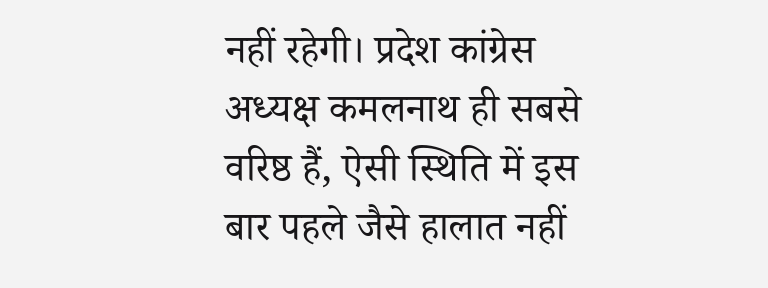नहीं रहेगी। प्रदेश कांग्रेस अध्यक्ष कमलनाथ ही सबसे वरिष्ठ हैं, ऐसी स्थिति में इस बार पहले जैसे हालात नहीं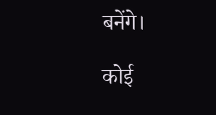बनेंगे।

कोई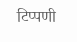टिप्पणी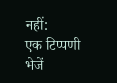नहीं:
एक टिप्पणी भेजें